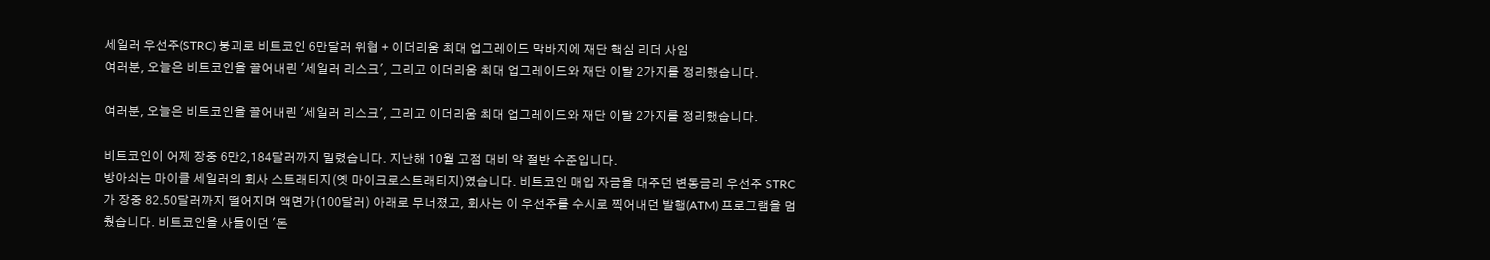세일러 우선주(STRC) 붕괴로 비트코인 6만달러 위협 + 이더리움 최대 업그레이드 막바지에 재단 핵심 리더 사임
여러분, 오늘은 비트코인을 끌어내린 '세일러 리스크', 그리고 이더리움 최대 업그레이드와 재단 이탈 2가지를 정리했습니다.

여러분, 오늘은 비트코인을 끌어내린 '세일러 리스크', 그리고 이더리움 최대 업그레이드와 재단 이탈 2가지를 정리했습니다.

비트코인이 어제 장중 6만2,184달러까지 밀렸습니다. 지난해 10월 고점 대비 약 절반 수준입니다.
방아쇠는 마이클 세일러의 회사 스트래티지(옛 마이크로스트래티지)였습니다. 비트코인 매입 자금을 대주던 변동금리 우선주 STRC가 장중 82.50달러까지 떨어지며 액면가(100달러) 아래로 무너졌고, 회사는 이 우선주를 수시로 찍어내던 발행(ATM) 프로그램을 멈췄습니다. 비트코인을 사들이던 '돈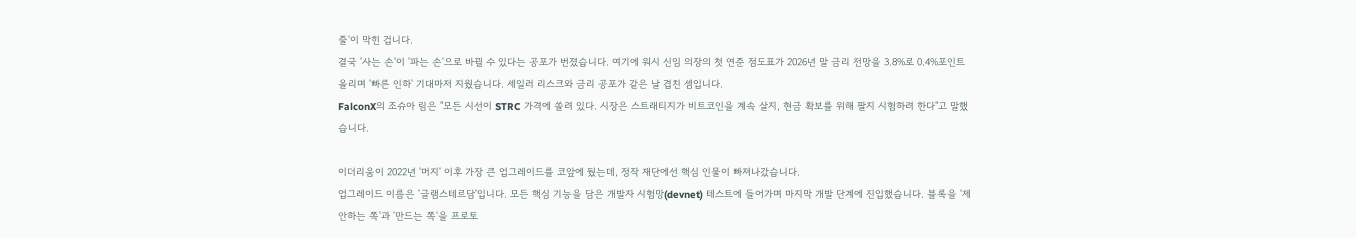줄'이 막힌 겁니다.
결국 '사는 손'이 '파는 손'으로 바뀔 수 있다는 공포가 번졌습니다. 여기에 워시 신임 의장의 첫 연준 점도표가 2026년 말 금리 전망을 3.8%로 0.4%포인트 올리며 '빠른 인하' 기대마저 지웠습니다. 세일러 리스크와 금리 공포가 같은 날 겹친 셈입니다.
FalconX의 조슈아 림은 "모든 시선이 STRC 가격에 쏠려 있다. 시장은 스트래티지가 비트코인을 계속 살지, 현금 확보를 위해 팔지 시험하려 한다"고 말했습니다.

이더리움이 2022년 '머지' 이후 가장 큰 업그레이드를 코앞에 뒀는데, 정작 재단에선 핵심 인물이 빠져나갔습니다.
업그레이드 이름은 '글램스테르담'입니다. 모든 핵심 기능을 담은 개발자 시험망(devnet) 테스트에 들어가며 마지막 개발 단계에 진입했습니다. 블록을 '제안하는 쪽'과 '만드는 쪽'을 프로토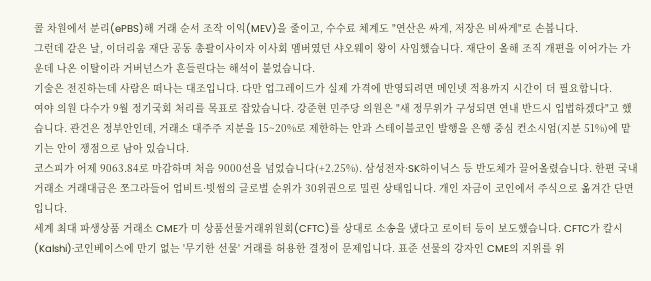콜 차원에서 분리(ePBS)해 거래 순서 조작 이익(MEV)을 줄이고, 수수료 체계도 "연산은 싸게, 저장은 비싸게"로 손봅니다.
그런데 같은 날, 이더리움 재단 공동 총괄이사이자 이사회 멤버였던 샤오웨이 왕이 사임했습니다. 재단이 올해 조직 개편을 이어가는 가운데 나온 이탈이라 거버넌스가 흔들린다는 해석이 붙었습니다.
기술은 전진하는데 사람은 떠나는 대조입니다. 다만 업그레이드가 실제 가격에 반영되려면 메인넷 적용까지 시간이 더 필요합니다.
여야 의원 다수가 9월 정기국회 처리를 목표로 잡았습니다. 강준현 민주당 의원은 "새 정무위가 구성되면 연내 반드시 입법하겠다"고 했습니다. 관건은 정부안인데, 거래소 대주주 지분을 15~20%로 제한하는 안과 스테이블코인 발행을 은행 중심 컨소시엄(지분 51%)에 맡기는 안이 쟁점으로 남아 있습니다.
코스피가 어제 9063.84로 마감하며 처음 9000선을 넘었습니다(+2.25%). 삼성전자·SK하이닉스 등 반도체가 끌어올렸습니다. 한편 국내 거래소 거래대금은 쪼그라들어 업비트·빗썸의 글로벌 순위가 30위권으로 밀린 상태입니다. 개인 자금이 코인에서 주식으로 옮겨간 단면입니다.
세계 최대 파생상품 거래소 CME가 미 상품선물거래위원회(CFTC)를 상대로 소송을 냈다고 로이터 등이 보도했습니다. CFTC가 칼시(Kalshi)·코인베이스에 만기 없는 '무기한 선물' 거래를 허용한 결정이 문제입니다. 표준 선물의 강자인 CME의 지위를 위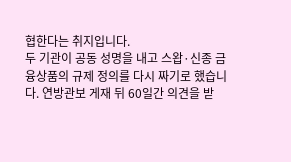협한다는 취지입니다.
두 기관이 공동 성명을 내고 스왑·신종 금융상품의 규제 정의를 다시 짜기로 했습니다. 연방관보 게재 뒤 60일간 의견을 받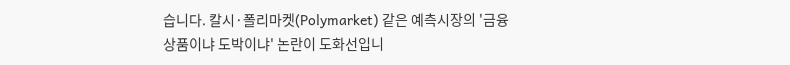습니다. 칼시·폴리마켓(Polymarket) 같은 예측시장의 '금융상품이냐 도박이냐' 논란이 도화선입니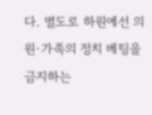다. 별도로 하원에선 의원·가족의 정치 베팅을 금지하는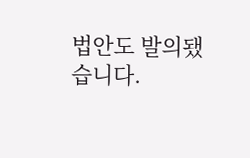법안도 발의됐습니다.